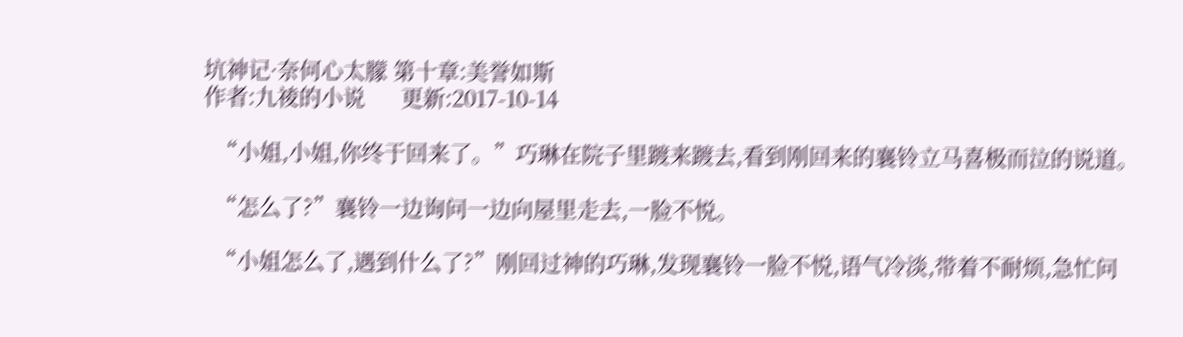坑神记·奈何心太朦 第十章:美誉如斯
作者:九祾的小说      更新:2017-10-14

  “小姐,小姐,你终于回来了。”巧琳在院子里踱来踱去,看到刚回来的襄铃立马喜极而泣的说道。

  “怎么了?”襄铃一边询问一边向屋里走去,一脸不悦。

  “小姐怎么了,遇到什么了?”刚回过神的巧琳,发现襄铃一脸不悦,语气冷淡,带着不耐烦,急忙问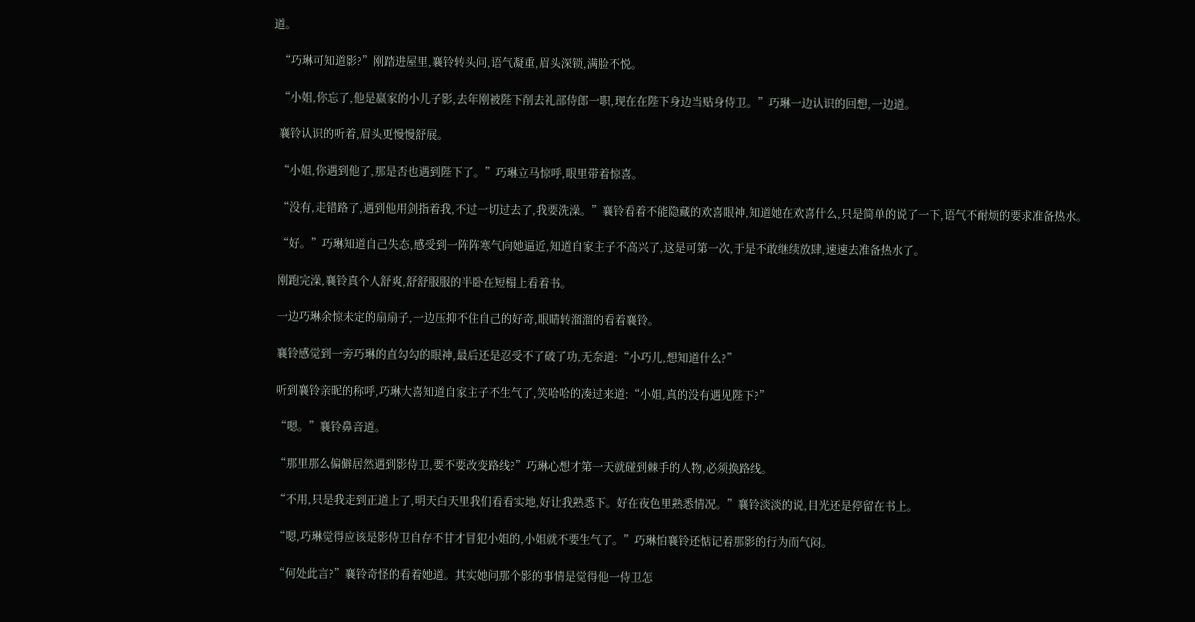道。

  “巧琳可知道影?”刚踏进屋里,襄铃转头问,语气凝重,眉头深锁,满脸不悦。

  “小姐,你忘了,他是嬴家的小儿子影,去年刚被陛下削去礼部侍郎一职,现在在陛下身边当贴身侍卫。”巧琳一边认识的回想,一边道。

  襄铃认识的听着,眉头更慢慢舒展。

  “小姐,你遇到他了,那是否也遇到陛下了。”巧琳立马惊呼,眼里带着惊喜。

  “没有,走错路了,遇到他用剑指着我,不过一切过去了,我要洗澡。”襄铃看着不能隐藏的欢喜眼神,知道她在欢喜什么,只是简单的说了一下,语气不耐烦的要求准备热水。

  “好。”巧琳知道自己失态,感受到一阵阵寒气向她逼近,知道自家主子不高兴了,这是可第一次,于是不敢继续放肆,速速去准备热水了。

  刚跑完澡,襄铃真个人舒爽,舒舒服服的半卧在短榻上看着书。

  一边巧琳余惊未定的扇扇子,一边压抑不住自己的好奇,眼睛转溜溜的看着襄铃。

  襄铃感觉到一旁巧琳的直勾勾的眼神,最后还是忍受不了破了功,无奈道:“小巧儿,想知道什么?”

  听到襄铃亲昵的称呼,巧琳大喜知道自家主子不生气了,笑哈哈的凑过来道:“小姐,真的没有遇见陛下?”

  “嗯。”襄铃鼻音道。

  “那里那么偏僻居然遇到影侍卫,要不要改变路线?”巧琳心想才第一天就碰到棘手的人物,必须换路线。

  “不用,只是我走到正道上了,明天白天里我们看看实地,好让我熟悉下。好在夜色里熟悉情况。”襄铃淡淡的说,目光还是停留在书上。

  “嗯,巧琳觉得应该是影侍卫自存不甘才冒犯小姐的,小姐就不要生气了。”巧琳怕襄铃还惦记着那影的行为而气闷。

  “何处此言?”襄铃奇怪的看着她道。其实她问那个影的事情是觉得他一侍卫怎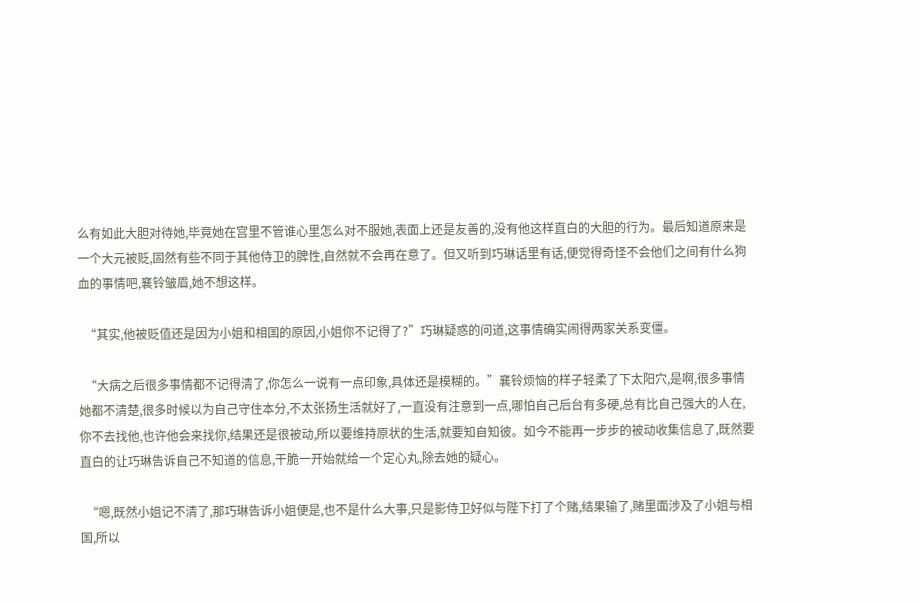么有如此大胆对待她,毕竟她在宫里不管谁心里怎么对不服她,表面上还是友善的,没有他这样直白的大胆的行为。最后知道原来是一个大元被贬,固然有些不同于其他侍卫的脾性,自然就不会再在意了。但又听到巧琳话里有话,便觉得奇怪不会他们之间有什么狗血的事情吧,襄铃皱眉,她不想这样。

  “其实,他被贬值还是因为小姐和相国的原因,小姐你不记得了?”巧琳疑惑的问道,这事情确实闹得两家关系变僵。

  “大病之后很多事情都不记得清了,你怎么一说有一点印象,具体还是模糊的。”襄铃烦恼的样子轻柔了下太阳穴,是啊,很多事情她都不清楚,很多时候以为自己守住本分,不太张扬生活就好了,一直没有注意到一点,哪怕自己后台有多硬,总有比自己强大的人在,你不去找他,也许他会来找你,结果还是很被动,所以要维持原状的生活,就要知自知彼。如今不能再一步步的被动收集信息了,既然要直白的让巧琳告诉自己不知道的信息,干脆一开始就给一个定心丸,除去她的疑心。

  “嗯,既然小姐记不清了,那巧琳告诉小姐便是,也不是什么大事,只是影侍卫好似与陛下打了个赌,结果输了,赌里面涉及了小姐与相国,所以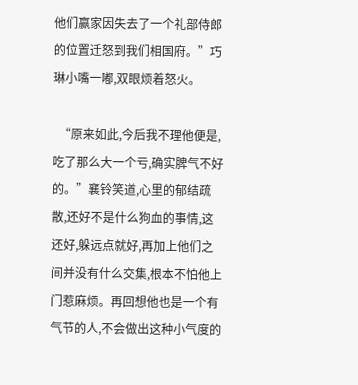他们赢家因失去了一个礼部侍郎的位置迁怒到我们相国府。”巧琳小嘴一嘟,双眼烦着怒火。

  “原来如此,今后我不理他便是,吃了那么大一个亏,确实脾气不好的。”襄铃笑道,心里的郁结疏散,还好不是什么狗血的事情,这还好,躲远点就好,再加上他们之间并没有什么交集,根本不怕他上门惹麻烦。再回想他也是一个有气节的人,不会做出这种小气度的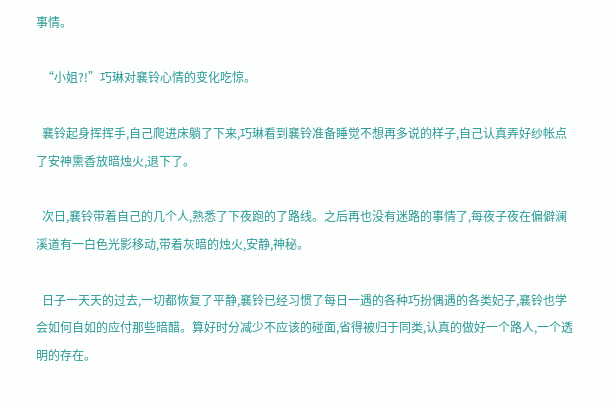事情。

  “小姐?!”巧琳对襄铃心情的变化吃惊。

  襄铃起身挥挥手,自己爬进床躺了下来,巧琳看到襄铃准备睡觉不想再多说的样子,自己认真弄好纱帐点了安神熏香放暗烛火,退下了。

  次日,襄铃带着自己的几个人,熟悉了下夜跑的了路线。之后再也没有迷路的事情了,每夜子夜在偏僻澜溪道有一白色光影移动,带着灰暗的烛火,安静,神秘。

  日子一天天的过去,一切都恢复了平静,襄铃已经习惯了每日一遇的各种巧扮偶遇的各类妃子,襄铃也学会如何自如的应付那些暗醋。算好时分减少不应该的碰面,省得被归于同类,认真的做好一个路人,一个透明的存在。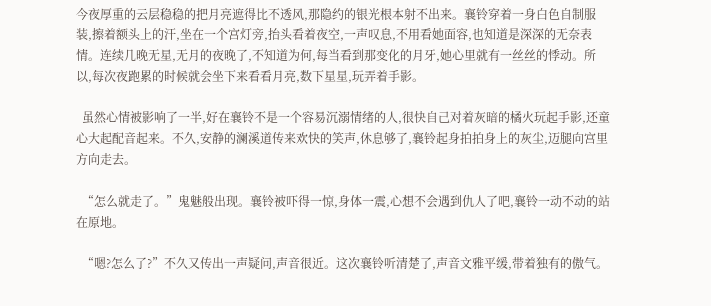今夜厚重的云层稳稳的把月亮遮得比不透风,那隐约的银光根本射不出来。襄铃穿着一身白色自制服装,擦着额头上的汗,坐在一个宫灯旁,抬头看着夜空,一声叹息,不用看她面容,也知道是深深的无奈表情。连续几晚无星,无月的夜晚了,不知道为何,每当看到那变化的月牙,她心里就有一丝丝的悸动。所以,每次夜跑累的时候就会坐下来看看月亮,数下星星,玩弄着手影。

  虽然心情被影响了一半,好在襄铃不是一个容易沉溺情绪的人,很快自己对着灰暗的橘火玩起手影,还童心大起配音起来。不久,安静的澜溪道传来欢快的笑声,休息够了,襄铃起身拍拍身上的灰尘,迈腿向宫里方向走去。

  “怎么就走了。”鬼魅般出现。襄铃被吓得一惊,身体一震,心想不会遇到仇人了吧,襄铃一动不动的站在原地。

  “嗯?怎么了?”不久又传出一声疑问,声音很近。这次襄铃听清楚了,声音文雅平缓,带着独有的傲气。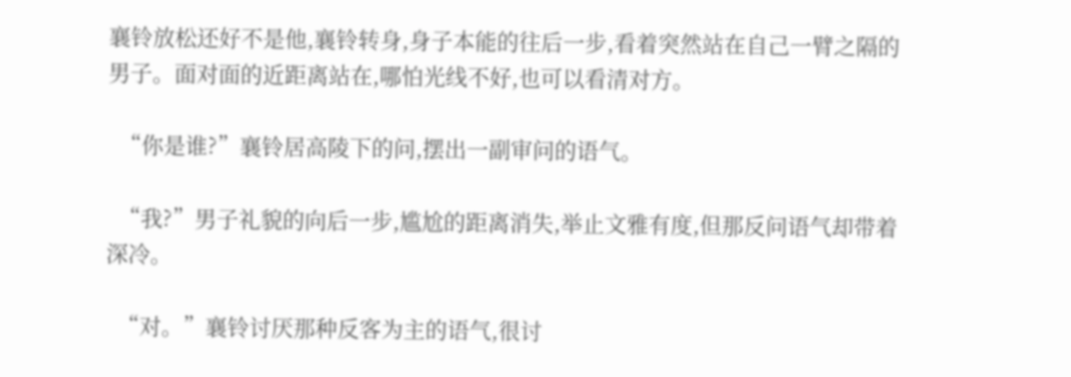襄铃放松还好不是他,襄铃转身,身子本能的往后一步,看着突然站在自己一臂之隔的男子。面对面的近距离站在,哪怕光线不好,也可以看清对方。

  “你是谁?”襄铃居高陵下的问,摆出一副审问的语气。

  “我?”男子礼貌的向后一步,尴尬的距离消失,举止文雅有度,但那反问语气却带着深冷。

  “对。”襄铃讨厌那种反客为主的语气,很讨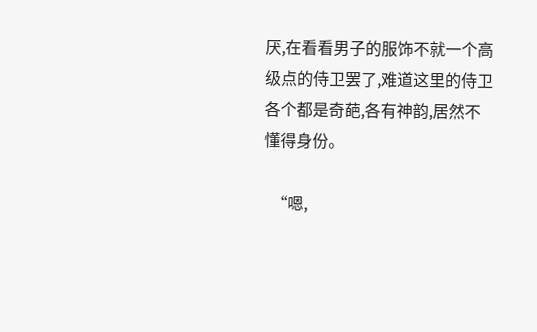厌,在看看男子的服饰不就一个高级点的侍卫罢了,难道这里的侍卫各个都是奇葩,各有神韵,居然不懂得身份。

  “嗯,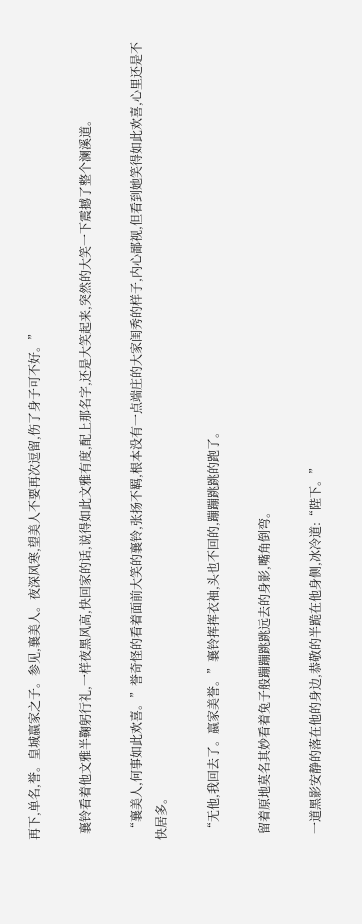再下,单名,誉。皇城嬴家之子。参见,襄美人。夜深风寒,望美人不要再次逗留,伤了身子可不好。”

  襄铃看着他文雅半鞠躬行礼,一样夜黑风高,快回家的话,说得如此文雅有度,配上那名字,还是大笑起来,突然的大笑一下震撼了整个澜溪道。

  “襄美人,何事如此欢喜。”誉奇怪的看着面前大笑的襄铃,张扬不羁,根本没有一点端庄的大家闺秀的样子,内心鄙视,但看到她笑得如此欢喜,心里还是不快居多。

  “无他,我回去了。嬴家美誉。”襄铃挥挥衣袖,头也不回的,蹦蹦跳跳的跑了。

  留着原地莫名其妙看着兔子般蹦蹦跳跳远去的身影,嘴角倒弯。

  一道黑影安静的落在他的身边,恭敬的半跪在他身侧,冰冷道:“陛下。”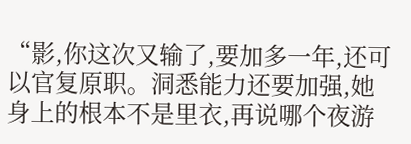“影,你这次又输了,要加多一年,还可以官复原职。洞悉能力还要加强,她身上的根本不是里衣,再说哪个夜游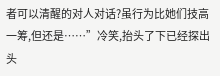者可以清醒的对人对话?虽行为比她们技高一筹,但还是……”冷笑,抬头了下已经探出头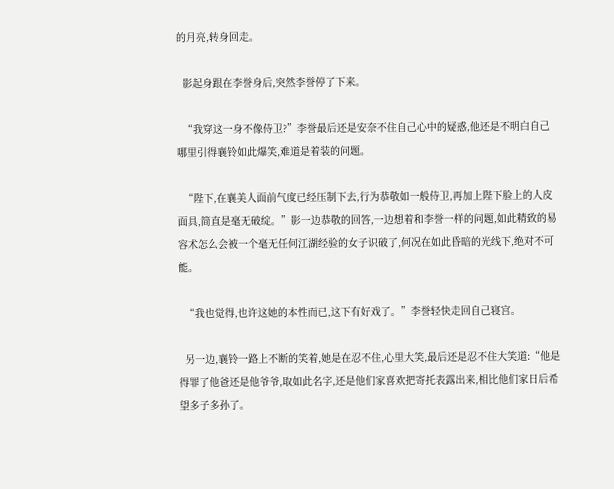的月亮,转身回走。

  影起身跟在李誉身后,突然李誉停了下来。

  “我穿这一身不像侍卫?”李誉最后还是安奈不住自己心中的疑惑,他还是不明白自己哪里引得襄铃如此爆笑,难道是着装的问题。

  “陛下,在襄美人面前气度已经压制下去,行为恭敬如一般侍卫,再加上陛下脸上的人皮面具,简直是毫无破绽。”影一边恭敬的回答,一边想着和李誉一样的问题,如此精致的易容术怎么会被一个毫无任何江湖经验的女子识破了,何况在如此昏暗的光线下,绝对不可能。

  “我也觉得,也许这她的本性而已,这下有好戏了。”李誉轻快走回自己寝宫。

  另一边,襄铃一路上不断的笑着,她是在忍不住,心里大笑,最后还是忍不住大笑道:“他是得罪了他爸还是他爷爷,取如此名字,还是他们家喜欢把寄托表露出来,相比他们家日后希望多子多孙了。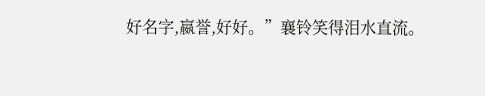好名字,嬴誉,好好。”襄铃笑得泪水直流。